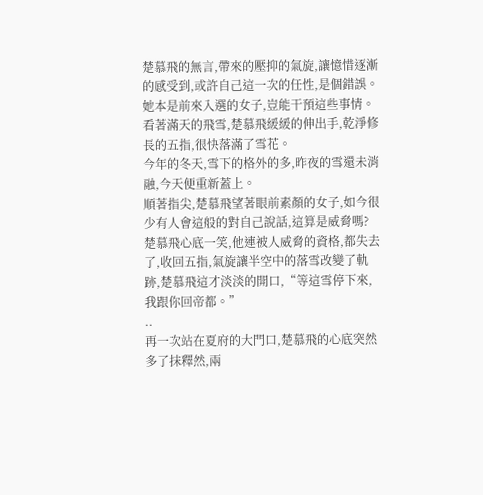楚慕飛的無言,帶來的壓抑的氣旋,讓憶惜逐漸的感受到,或許自己這一次的任性,是個錯誤。
她本是前來入選的女子,豈能干預這些事情。
看著滿天的飛雪,楚慕飛緩緩的伸出手,乾淨修長的五指,很快落滿了雪花。
今年的冬天,雪下的格外的多,昨夜的雪還未消融,今天便重新蓋上。
順著指尖,楚慕飛望著眼前素顏的女子,如今很少有人會這般的對自己說話,這算是威脅嗎?
楚慕飛心底一笑,他連被人威脅的資格,都失去了,收回五指,氣旋讓半空中的落雪改變了軌跡,楚慕飛這才淡淡的開口,“等這雪停下來,我跟你回帝都。”
..
再一次站在夏府的大門口,楚慕飛的心底突然多了抹釋然,兩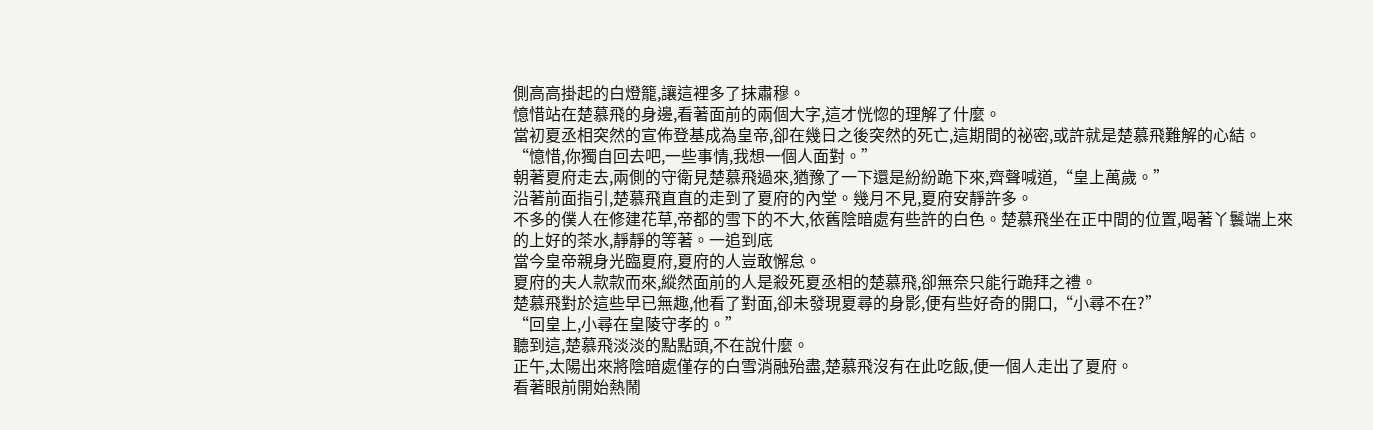側高高掛起的白燈籠,讓這裡多了抹肅穆。
憶惜站在楚慕飛的身邊,看著面前的兩個大字,這才恍惚的理解了什麼。
當初夏丞相突然的宣佈登基成為皇帝,卻在幾日之後突然的死亡,這期間的祕密,或許就是楚慕飛難解的心結。
“憶惜,你獨自回去吧,一些事情,我想一個人面對。”
朝著夏府走去,兩側的守衛見楚慕飛過來,猶豫了一下還是紛紛跪下來,齊聲喊道,“皇上萬歲。”
沿著前面指引,楚慕飛直直的走到了夏府的內堂。幾月不見,夏府安靜許多。
不多的僕人在修建花草,帝都的雪下的不大,依舊陰暗處有些許的白色。楚慕飛坐在正中間的位置,喝著丫鬟端上來的上好的茶水,靜靜的等著。一追到底
當今皇帝親身光臨夏府,夏府的人豈敢懈怠。
夏府的夫人款款而來,縱然面前的人是殺死夏丞相的楚慕飛,卻無奈只能行跪拜之禮。
楚慕飛對於這些早已無趣,他看了對面,卻未發現夏尋的身影,便有些好奇的開口,“小尋不在?”
“回皇上,小尋在皇陵守孝的。”
聽到這,楚慕飛淡淡的點點頭,不在說什麼。
正午,太陽出來將陰暗處僅存的白雪消融殆盡,楚慕飛沒有在此吃飯,便一個人走出了夏府。
看著眼前開始熱鬧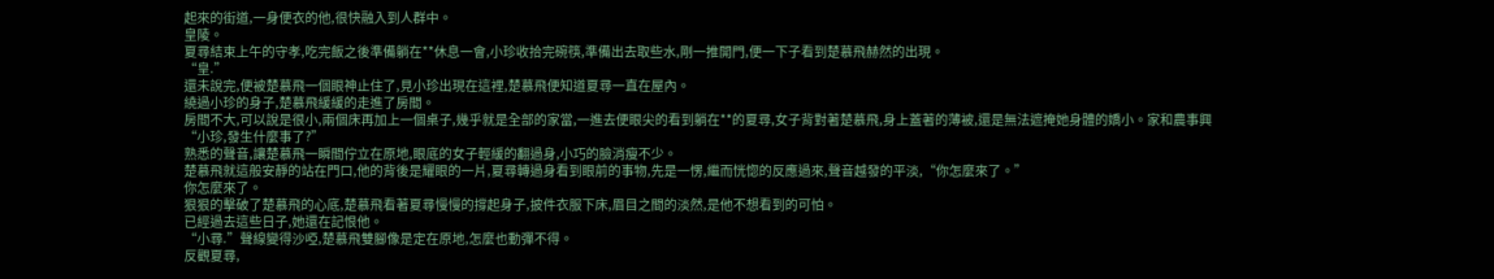起來的街道,一身便衣的他,很快融入到人群中。
皇陵。
夏尋結束上午的守孝,吃完飯之後準備躺在**休息一會,小珍收拾完碗筷,準備出去取些水,剛一推開門,便一下子看到楚慕飛赫然的出現。
“皇.”
還未說完,便被楚慕飛一個眼神止住了,見小珍出現在這裡,楚慕飛便知道夏尋一直在屋內。
繞過小珍的身子,楚慕飛緩緩的走進了房間。
房間不大,可以說是很小,兩個床再加上一個桌子,幾乎就是全部的家當,一進去便眼尖的看到躺在**的夏尋,女子背對著楚慕飛,身上蓋著的薄被,還是無法遮掩她身體的嬌小。家和農事興
“小珍,發生什麼事了?”
熟悉的聲音,讓楚慕飛一瞬間佇立在原地,眼底的女子輕緩的翻過身,小巧的臉消瘦不少。
楚慕飛就這般安靜的站在門口,他的背後是耀眼的一片,夏尋轉過身看到眼前的事物,先是一愣,繼而恍惚的反應過來,聲音越發的平淡,“你怎麼來了。”
你怎麼來了。
狠狠的擊破了楚慕飛的心底,楚慕飛看著夏尋慢慢的撐起身子,披件衣服下床,眉目之間的淡然,是他不想看到的可怕。
已經過去這些日子,她還在記恨他。
“小尋.”聲線變得沙啞,楚慕飛雙腳像是定在原地,怎麼也動彈不得。
反觀夏尋,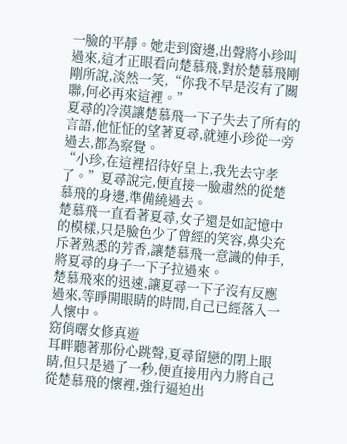一臉的平靜。她走到窗邊,出聲將小珍叫過來,這才正眼看向楚慕飛,對於楚慕飛剛剛所說,淡然一笑,“你我不早是沒有了關聯,何必再來這裡。”
夏尋的冷漠讓楚慕飛一下子失去了所有的言語,他怔怔的望著夏尋,就連小珍從一旁過去,都為察覺。
“小珍,在這裡招待好皇上,我先去守孝了。”夏尋說完,便直接一臉肅然的從楚慕飛的身邊,準備繞過去。
楚慕飛一直看著夏尋,女子還是如記憶中的模樣,只是臉色少了曾經的笑容,鼻尖充斥著熟悉的芳香,讓楚慕飛一意識的伸手,將夏尋的身子一下子拉過來。
楚慕飛來的迅速,讓夏尋一下子沒有反應過來,等睜開眼睛的時間,自己已經落入一人懷中。
窈俏曙女修真遊
耳畔聽著那份心跳聲,夏尋留戀的閉上眼睛,但只是過了一秒,便直接用內力將自己從楚慕飛的懷裡,強行逼迫出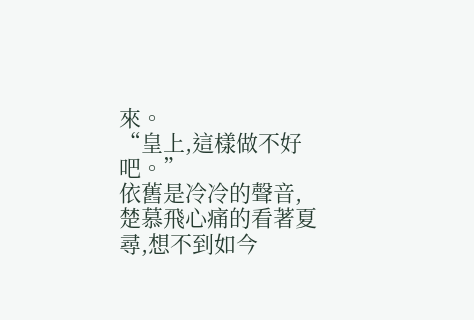來。
“皇上,這樣做不好吧。”
依舊是冷冷的聲音,楚慕飛心痛的看著夏尋,想不到如今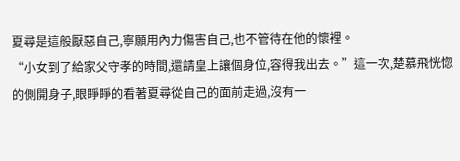夏尋是這般厭惡自己,寧願用內力傷害自己,也不管待在他的懷裡。
“小女到了給家父守孝的時間,還請皇上讓個身位,容得我出去。”這一次,楚慕飛恍惚的側開身子,眼睜睜的看著夏尋從自己的面前走過,沒有一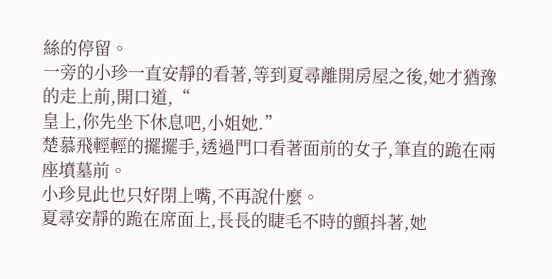絲的停留。
一旁的小珍一直安靜的看著,等到夏尋離開房屋之後,她才猶豫的走上前,開口道,“
皇上,你先坐下休息吧,小姐她.”
楚慕飛輕輕的擺擺手,透過門口看著面前的女子,筆直的跪在兩座墳墓前。
小珍見此也只好閉上嘴,不再說什麼。
夏尋安靜的跪在席面上,長長的睫毛不時的顫抖著,她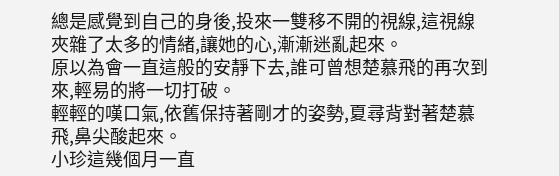總是感覺到自己的身後,投來一雙移不開的視線,這視線夾雜了太多的情緒,讓她的心,漸漸迷亂起來。
原以為會一直這般的安靜下去,誰可曾想楚慕飛的再次到來,輕易的將一切打破。
輕輕的嘆口氣,依舊保持著剛才的姿勢,夏尋背對著楚慕飛,鼻尖酸起來。
小珍這幾個月一直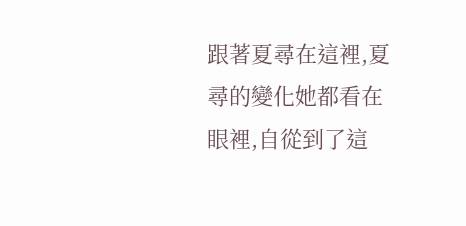跟著夏尋在這裡,夏尋的變化她都看在眼裡,自從到了這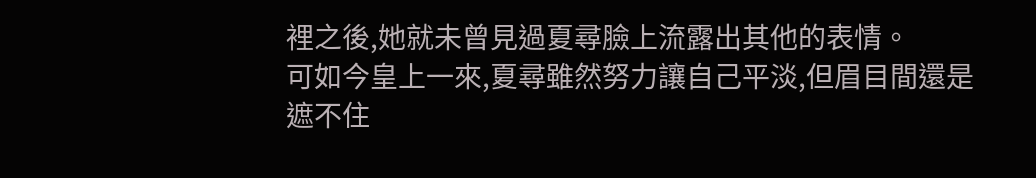裡之後,她就未曾見過夏尋臉上流露出其他的表情。
可如今皇上一來,夏尋雖然努力讓自己平淡,但眉目間還是遮不住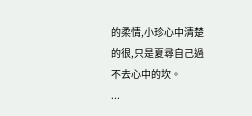的柔情,小珍心中清楚的很,只是夏尋自己過不去心中的坎。
...